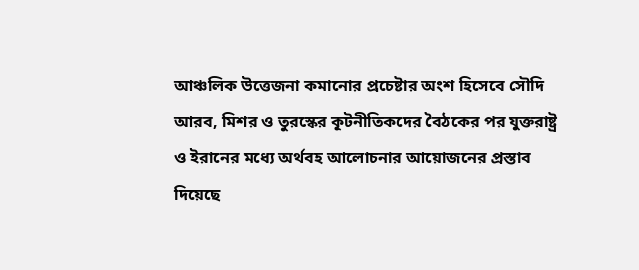আঞ্চলিক উত্তেজনা কমানোর প্রচেষ্টার অংশ হিসেবে সৌদি আরব, মিশর ও তুরস্কের কূটনীতিকদের বৈঠকের পর যুক্তরাষ্ট্র ও ইরানের মধ্যে অর্থবহ আলোচনার আয়োজনের প্রস্তাব দিয়েছে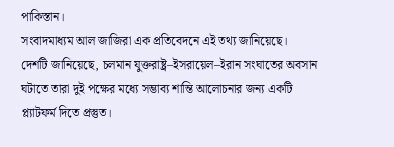পাকিস্তান।
সংবাদমাধ্যম আল জাজিরা এক প্রতিবেদনে এই তথ্য জানিয়েছে।
দেশটি জানিয়েছে, চলমান যুক্তরাষ্ট্র–ইসরায়েল–ইরান সংঘাতের অবসান ঘটাতে তারা দুই পক্ষের মধ্যে সম্ভাব্য শান্তি আলোচনার জন্য একটি প্ল্যাটফর্ম দিতে প্রস্তুত।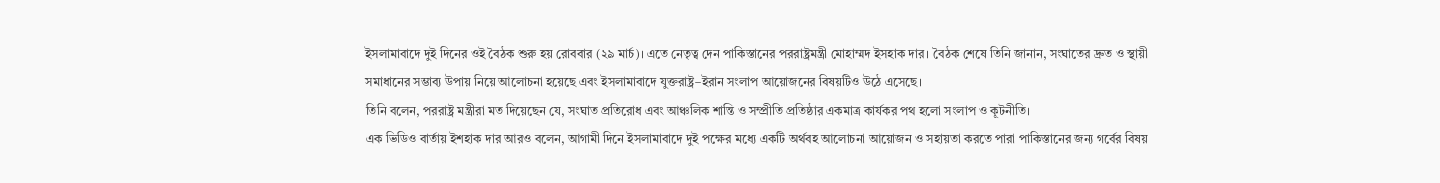ইসলামাবাদে দুই দিনের ওই বৈঠক শুরু হয় রোববার (২৯ মার্চ)। এতে নেতৃত্ব দেন পাকিস্তানের পররাষ্ট্রমন্ত্রী মোহাম্মদ ইসহাক দার। বৈঠক শেষে তিনি জানান, সংঘাতের দ্রুত ও স্থায়ী সমাধানের সম্ভাব্য উপায় নিয়ে আলোচনা হয়েছে এবং ইসলামাবাদে যুক্তরাষ্ট্র–ইরান সংলাপ আয়োজনের বিষয়টিও উঠে এসেছে।
তিনি বলেন, পররাষ্ট্র মন্ত্রীরা মত দিয়েছেন যে, সংঘাত প্রতিরোধ এবং আঞ্চলিক শান্তি ও সম্প্রীতি প্রতিষ্ঠার একমাত্র কার্যকর পথ হলো সংলাপ ও কূটনীতি।
এক ভিডিও বার্তায় ইশহাক দার আরও বলেন, আগামী দিনে ইসলামাবাদে দুই পক্ষের মধ্যে একটি অর্থবহ আলোচনা আয়োজন ও সহায়তা করতে পারা পাকিস্তানের জন্য গর্বের বিষয়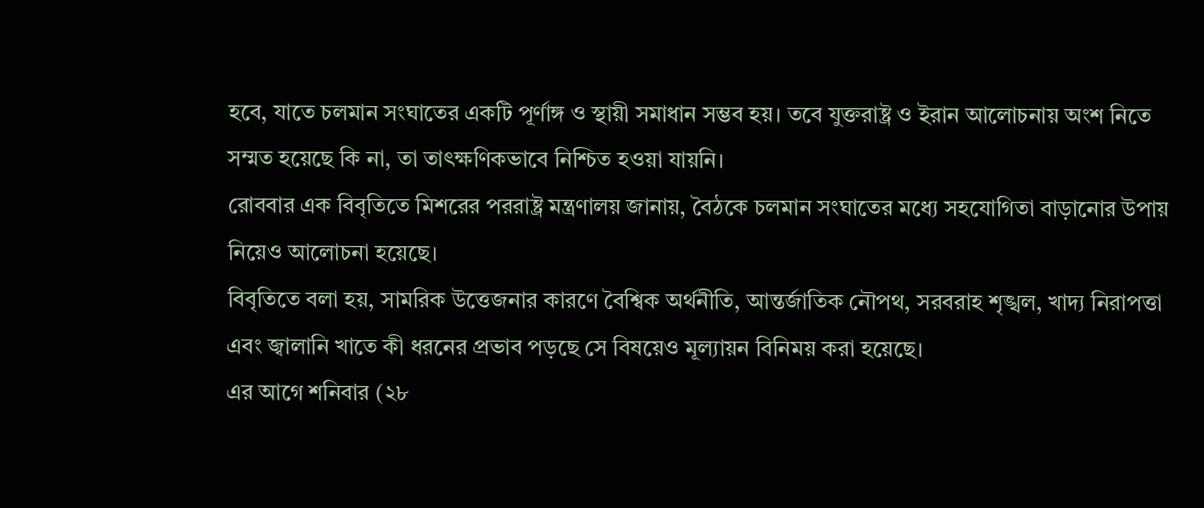হবে, যাতে চলমান সংঘাতের একটি পূর্ণাঙ্গ ও স্থায়ী সমাধান সম্ভব হয়। তবে যুক্তরাষ্ট্র ও ইরান আলোচনায় অংশ নিতে সম্মত হয়েছে কি না, তা তাৎক্ষণিকভাবে নিশ্চিত হওয়া যায়নি।
রোববার এক বিবৃতিতে মিশরের পররাষ্ট্র মন্ত্রণালয় জানায়, বৈঠকে চলমান সংঘাতের মধ্যে সহযোগিতা বাড়ানোর উপায় নিয়েও আলোচনা হয়েছে।
বিবৃতিতে বলা হয়, সামরিক উত্তেজনার কারণে বৈশ্বিক অর্থনীতি, আন্তর্জাতিক নৌপথ, সরবরাহ শৃঙ্খল, খাদ্য নিরাপত্তা এবং জ্বালানি খাতে কী ধরনের প্রভাব পড়ছে সে বিষয়েও মূল্যায়ন বিনিময় করা হয়েছে।
এর আগে শনিবার (২৮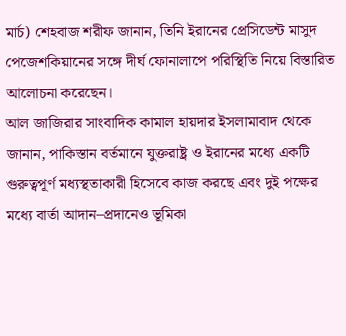মার্চ) শেহবাজ শরীফ জানান, তিনি ইরানের প্রেসিডেন্ট মাসুদ পেজেশকিয়ানের সঙ্গে দীর্ঘ ফোনালাপে পরিস্থিতি নিয়ে বিস্তারিত আলোচনা করেছেন।
আল জাজিরার সাংবাদিক কামাল হায়দার ইসলামাবাদ থেকে জানান, পাকিস্তান বর্তমানে যুক্তরাষ্ট্র ও ইরানের মধ্যে একটি গুরুত্বপূর্ণ মধ্যস্থতাকারী হিসেবে কাজ করছে এবং দুই পক্ষের মধ্যে বার্তা আদান–প্রদানেও ভূমিকা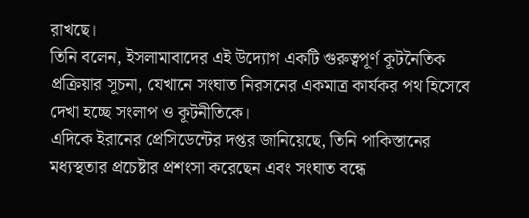রাখছে।
তিনি বলেন, ইসলামাবাদের এই উদ্যোগ একটি গুরুত্বপূর্ণ কূটনৈতিক প্রক্রিয়ার সূচনা, যেখানে সংঘাত নিরসনের একমাত্র কার্যকর পথ হিসেবে দেখা হচ্ছে সংলাপ ও কূটনীতিকে।
এদিকে ইরানের প্রেসিডেন্টের দপ্তর জানিয়েছে, তিনি পাকিস্তানের মধ্যস্থতার প্রচেষ্টার প্রশংসা করেছেন এবং সংঘাত বন্ধে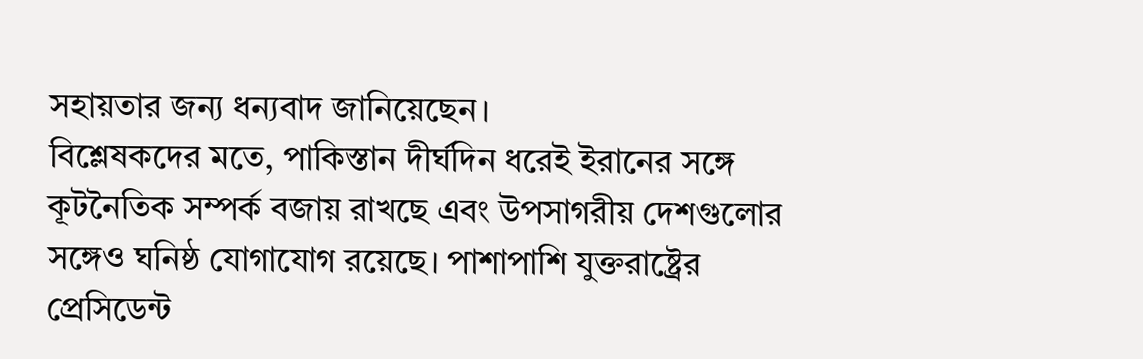সহায়তার জন্য ধন্যবাদ জানিয়েছেন।
বিশ্লেষকদের মতে, পাকিস্তান দীর্ঘদিন ধরেই ইরানের সঙ্গে কূটনৈতিক সম্পর্ক বজায় রাখছে এবং উপসাগরীয় দেশগুলোর সঙ্গেও ঘনিষ্ঠ যোগাযোগ রয়েছে। পাশাপাশি যুক্তরাষ্ট্রের প্রেসিডেন্ট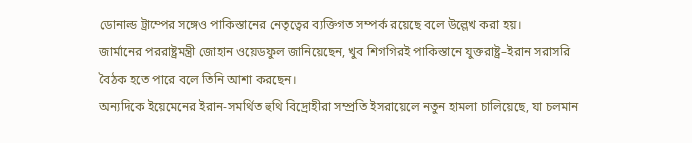ডোনাল্ড ট্রাম্পের সঙ্গেও পাকিস্তানের নেতৃত্বের ব্যক্তিগত সম্পর্ক রয়েছে বলে উল্লেখ করা হয়।
জার্মানের পররাষ্ট্রমন্ত্রী জোহান ওয়েডফুল জানিয়েছেন, খুব শিগগিরই পাকিস্তানে যুক্তরাষ্ট্র–ইরান সরাসরি বৈঠক হতে পারে বলে তিনি আশা করছেন।
অন্যদিকে ইয়েমেনের ইরান-সমর্থিত হুথি বিদ্রোহীরা সম্প্রতি ইসরায়েলে নতুন হামলা চালিয়েছে, যা চলমান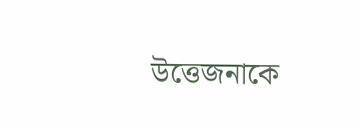উত্তেজনাকে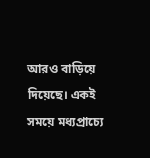আরও বাড়িয়ে দিয়েছে। একই সময়ে মধ্যপ্রাচ্যে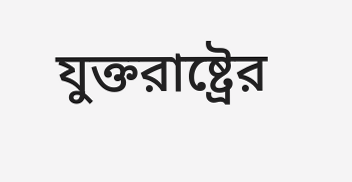যুক্তরাষ্ট্রের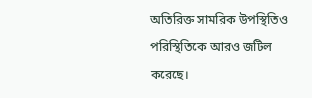অতিরিক্ত সামরিক উপস্থিতিও পরিস্থিতিকে আরও জটিল করেছে।